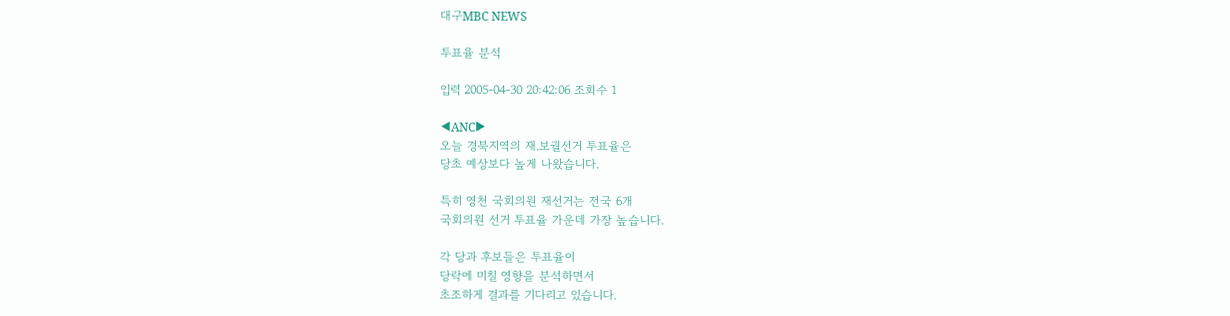대구MBC NEWS

투표율 분석

입력 2005-04-30 20:42:06 조회수 1

◀ANC▶
오늘 경북지역의 재.보궐선거 투표율은
당초 예상보다 높게 나왔습니다.

특히 영천 국회의원 재선거는 전국 6개
국회의원 선거 투표율 가운데 가장 높습니다.

각 당과 후보들은 투표율이
당락에 미칠 영향을 분석하면서
초조하게 결과를 기다리고 있습니다.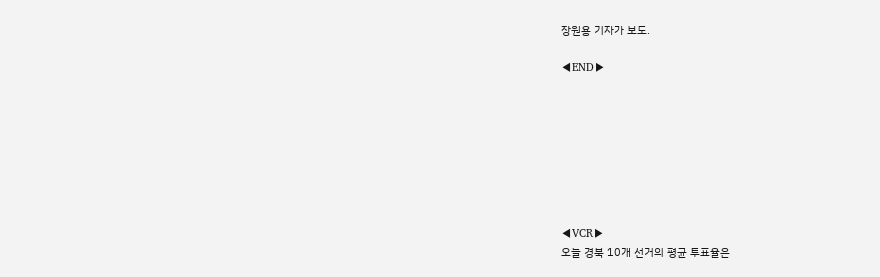장원용 기자가 보도.

◀END▶








◀VCR▶
오늘 경북 10개 선거의 평균 투표율은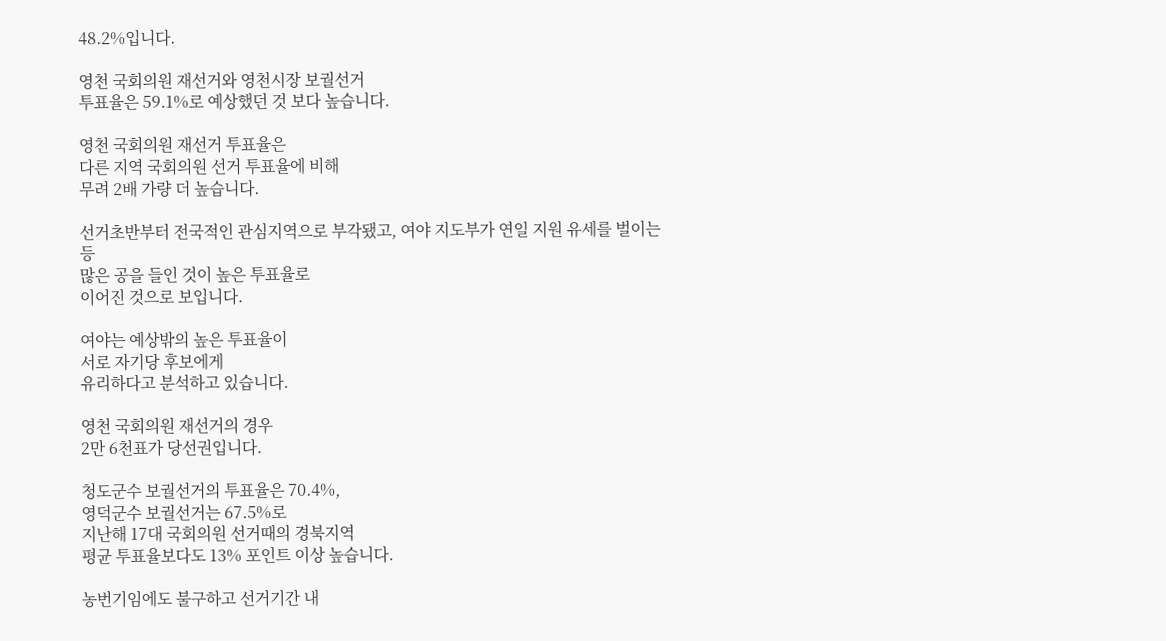48.2%입니다.

영천 국회의원 재선거와 영천시장 보궐선거
투표율은 59.1%로 예상했던 것 보다 높습니다.

영천 국회의원 재선거 투표율은
다른 지역 국회의원 선거 투표율에 비해
무려 2배 가량 더 높습니다.

선거초반부터 전국적인 관심지역으로 부각됐고, 여야 지도부가 연일 지원 유세를 벌이는 등
많은 공을 들인 것이 높은 투표율로
이어진 것으로 보입니다.

여야는 예상밖의 높은 투표율이
서로 자기당 후보에게
유리하다고 분석하고 있습니다.

영천 국회의원 재선거의 경우
2만 6천표가 당선권입니다.

청도군수 보궐선거의 투표율은 70.4%,
영덕군수 보궐선거는 67.5%로
지난해 17대 국회의원 선거때의 경북지역
평균 투표율보다도 13% 포인트 이상 높습니다.

농번기임에도 불구하고 선거기간 내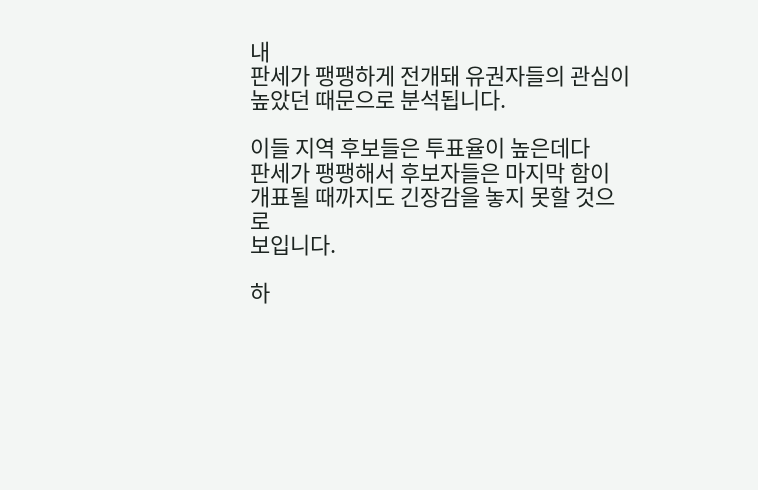내
판세가 팽팽하게 전개돼 유권자들의 관심이
높았던 때문으로 분석됩니다.

이들 지역 후보들은 투표율이 높은데다
판세가 팽팽해서 후보자들은 마지막 함이
개표될 때까지도 긴장감을 놓지 못할 것으로
보입니다.

하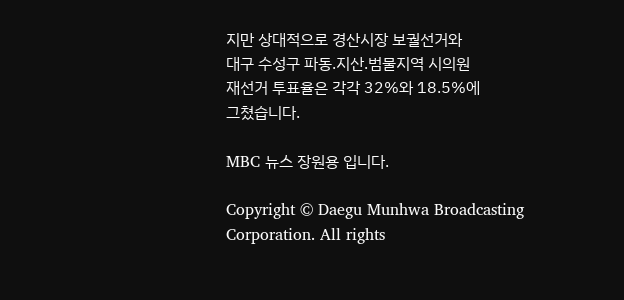지만 상대적으로 경산시장 보궐선거와
대구 수성구 파동.지산.범물지역 시의원
재선거 투표율은 각각 32%와 18.5%에
그쳤습니다.

MBC 뉴스 장원용 입니다.

Copyright © Daegu Munhwa Broadcasting Corporation. All rights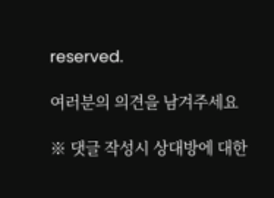reserved.

여러분의 의견을 남겨주세요

※ 댓글 작성시 상대방에 대한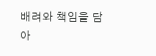배려와 책임을 담아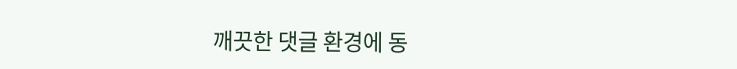깨끗한 댓글 환경에 동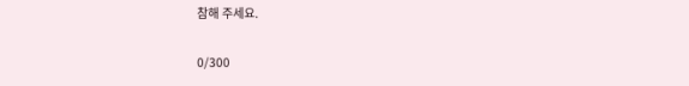참해 주세요.

0/300